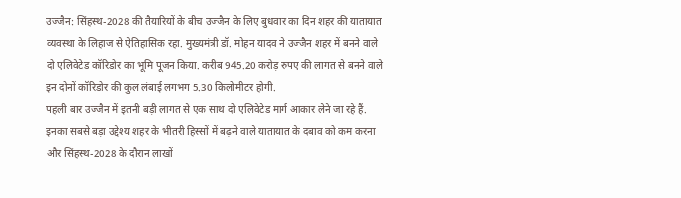उज्जैन: सिंहस्थ-2028 की तैयारियों के बीच उज्जैन के लिए बुधवार का दिन शहर की यातायात व्यवस्था के लिहाज से ऐतिहासिक रहा. मुख्यमंत्री डॉ. मोहन यादव ने उज्जैन शहर में बनने वाले दो एलिवेटेड कॉरिडोर का भूमि पूजन किया. करीब 945.20 करोड़ रुपए की लागत से बनने वाले इन दोनों कॉरिडोर की कुल लंबाई लगभग 5.30 किलोमीटर होगी.
पहली बार उज्जैन में इतनी बड़ी लागत से एक साथ दो एलिवेटेड मार्ग आकार लेने जा रहे हैं. इनका सबसे बड़ा उद्देश्य शहर के भीतरी हिस्सों में बढ़ने वाले यातायात के दबाव को कम करना और सिंहस्थ-2028 के दौरान लाखों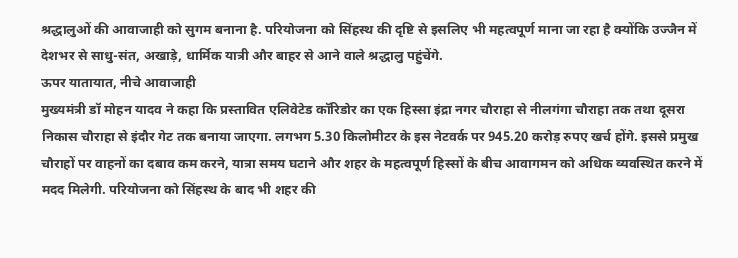श्रद्धालुओं की आवाजाही को सुगम बनाना है. परियोजना को सिंहस्थ की दृष्टि से इसलिए भी महत्वपूर्ण माना जा रहा है क्योंकि उज्जैन में देशभर से साधु-संत, अखाड़े, धार्मिक यात्री और बाहर से आने वाले श्रद्धालु पहुंचेंगे.
ऊपर यातायात, नीचे आवाजाही
मुख्यमंत्री डॉ मोहन यादव ने कहा कि प्रस्तावित एलिवेटेड कॉरिडोर का एक हिस्सा इंद्रा नगर चौराहा से नीलगंगा चौराहा तक तथा दूसरा निकास चौराहा से इंदौर गेट तक बनाया जाएगा. लगभग 5.30 किलोमीटर के इस नेटवर्क पर 945.20 करोड़ रुपए खर्च होंगे. इससे प्रमुख चौराहों पर वाहनों का दबाव कम करने, यात्रा समय घटाने और शहर के महत्वपूर्ण हिस्सों के बीच आवागमन को अधिक व्यवस्थित करने में मदद मिलेगी. परियोजना को सिंहस्थ के बाद भी शहर की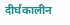दीर्घकालीन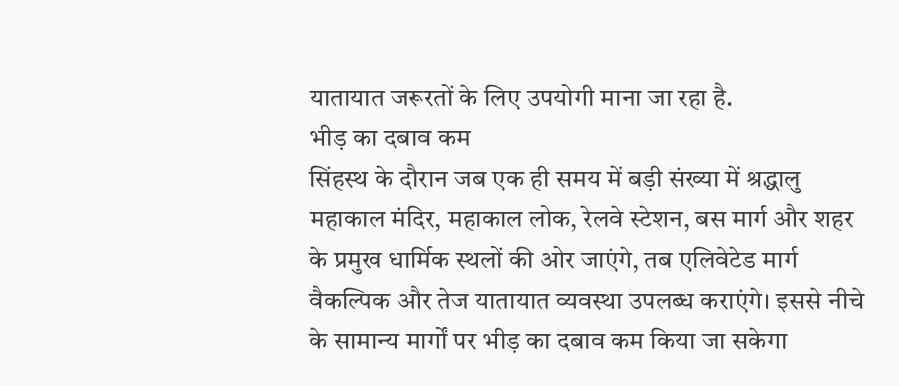यातायात जरूरतों के लिए उपयोगी माना जा रहा है.
भीड़ का दबाव कम
सिंहस्थ के दौरान जब एक ही समय में बड़ी संख्या में श्रद्धालु महाकाल मंदिर, महाकाल लोक, रेलवे स्टेशन, बस मार्ग और शहर के प्रमुख धार्मिक स्थलों की ओर जाएंगे, तब एलिवेटेड मार्ग वैकल्पिक और तेज यातायात व्यवस्था उपलब्ध कराएंगे। इससे नीचे के सामान्य मार्गों पर भीड़ का दबाव कम किया जा सकेगा